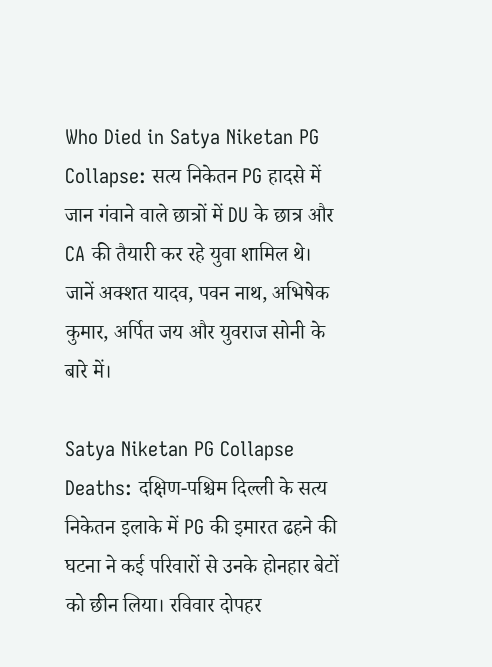Who Died in Satya Niketan PG Collapse: सत्य निकेतन PG हादसे में जान गंवाने वाले छात्रों में DU के छात्र और CA की तैयारी कर रहे युवा शामिल थे। जानें अक्शत यादव, पवन नाथ, अभिषेक कुमार, अर्पित जय और युवराज सोनी के बारे में।

Satya Niketan PG Collapse Deaths: दक्षिण-पश्चिम दिल्ली के सत्य निकेतन इलाके में PG की इमारत ढहने की घटना ने कई परिवारों से उनके होनहार बेटों को छीन लिया। रविवार दोपहर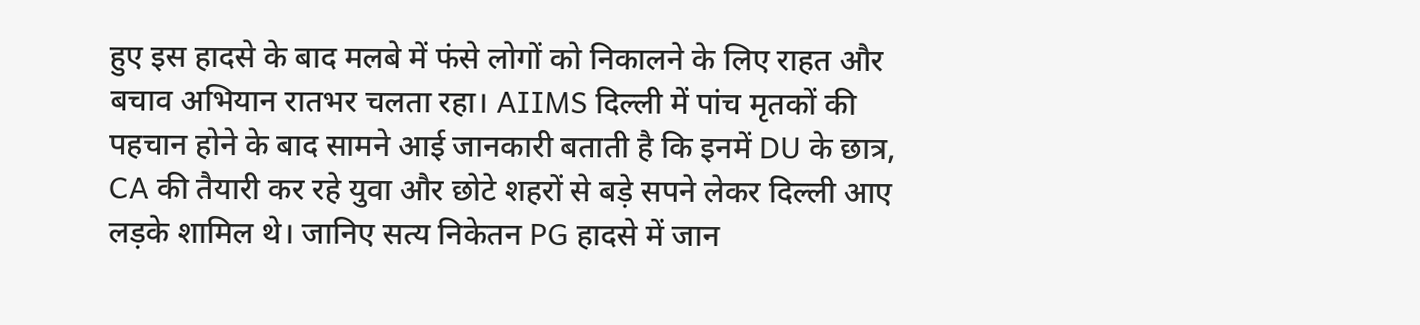हुए इस हादसे के बाद मलबे में फंसे लोगों को निकालने के लिए राहत और बचाव अभियान रातभर चलता रहा। AIIMS दिल्ली में पांच मृतकों की पहचान होने के बाद सामने आई जानकारी बताती है कि इनमें DU के छात्र, CA की तैयारी कर रहे युवा और छोटे शहरों से बड़े सपने लेकर दिल्ली आए लड़के शामिल थे। जानिए सत्य निकेतन PG हादसे में जान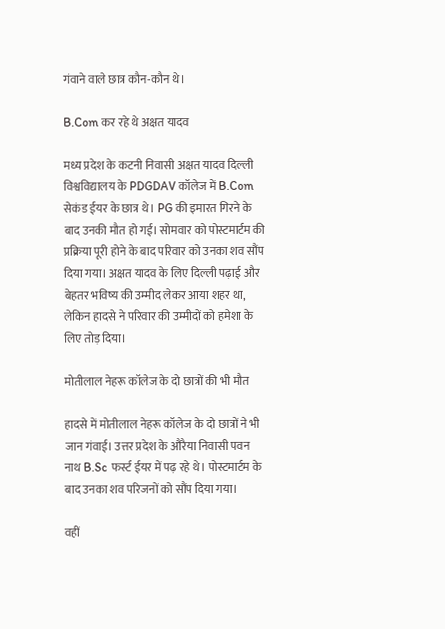गंवाने वाले छात्र कौन-कौन थे।

B.Com कर रहे थे अक्षत यादव

मध्य प्रदेश के कटनी निवासी अक्षत यादव दिल्ली विश्वविद्यालय के PDGDAV कॉलेज में B.Com सेकंड ईयर के छात्र थे। PG की इमारत गिरने के बाद उनकी मौत हो गई। सोमवार को पोस्टमार्टम की प्रक्रिया पूरी होने के बाद परिवार को उनका शव सौंप दिया गया। अक्षत यादव के लिए दिल्ली पढ़ाई और बेहतर भविष्य की उम्मीद लेकर आया शहर था, लेकिन हादसे ने परिवार की उम्मीदों को हमेशा के लिए तोड़ दिया।

मोतीलाल नेहरू कॉलेज के दो छात्रों की भी मौत

हादसे में मोतीलाल नेहरू कॉलेज के दो छात्रों ने भी जान गंवाई। उत्तर प्रदेश के औरैया निवासी पवन नाथ B.Sc फर्स्ट ईयर में पढ़ रहे थे। पोस्टमार्टम के बाद उनका शव परिजनों को सौंप दिया गया।

वहीं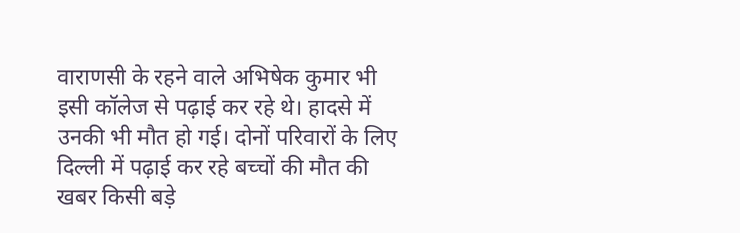वाराणसी के रहने वाले अभिषेक कुमार भी इसी कॉलेज से पढ़ाई कर रहे थे। हादसे में उनकी भी मौत हो गई। दोनों परिवारों के लिए दिल्ली में पढ़ाई कर रहे बच्चों की मौत की खबर किसी बड़े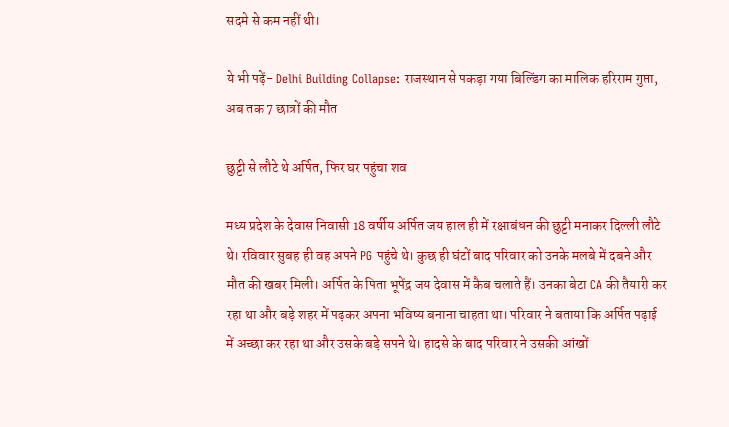सदमे से कम नहीं थी।

ये भी पढ़ें- Delhi Building Collapse: राजस्थान से पकड़ा गया बिल्डिंग का मालिक हरिराम गुप्ता, अब तक 7 छात्रों की मौत

छुट्टी से लौटे थे अर्पित, फिर घर पहुंचा शव

मध्य प्रदेश के देवास निवासी 18 वर्षीय अर्पित जय हाल ही में रक्षाबंधन की छुट्टी मनाकर दिल्ली लौटे थे। रविवार सुबह ही वह अपने PG पहुंचे थे। कुछ ही घंटों बाद परिवार को उनके मलबे में दबने और मौत की खबर मिली। अर्पित के पिता भूपेंद्र जय देवास में कैब चलाते हैं। उनका बेटा CA की तैयारी कर रहा था और बड़े शहर में पढ़कर अपना भविष्य बनाना चाहता था। परिवार ने बताया कि अर्पित पढ़ाई में अच्छा कर रहा था और उसके बड़े सपने थे। हादसे के बाद परिवार ने उसकी आंखों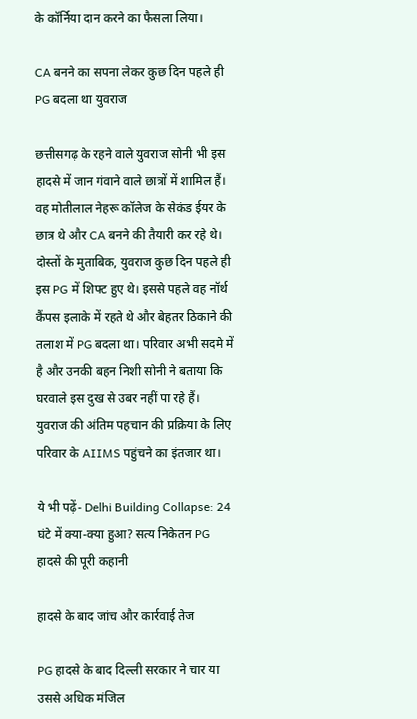के कॉर्निया दान करने का फैसला लिया।

CA बनने का सपना लेकर कुछ दिन पहले ही PG बदला था युवराज

छत्तीसगढ़ के रहने वाले युवराज सोनी भी इस हादसे में जान गंवाने वाले छात्रों में शामिल हैं। वह मोतीलाल नेहरू कॉलेज के सेकंड ईयर के छात्र थे और CA बनने की तैयारी कर रहे थे। दोस्तों के मुताबिक, युवराज कुछ दिन पहले ही इस PG में शिफ्ट हुए थे। इससे पहले वह नॉर्थ कैंपस इलाके में रहते थे और बेहतर ठिकाने की तलाश में PG बदला था। परिवार अभी सदमे में है और उनकी बहन निशी सोनी ने बताया कि घरवाले इस दुख से उबर नहीं पा रहे हैं। युवराज की अंतिम पहचान की प्रक्रिया के लिए परिवार के AIIMS पहुंचने का इंतजार था।

ये भी पढ़ें- Delhi Building Collapse: 24 घंटे में क्या-क्या हुआ? सत्य निकेतन PG हादसे की पूरी कहानी

हादसे के बाद जांच और कार्रवाई तेज

PG हादसे के बाद दिल्ली सरकार ने चार या उससे अधिक मंजिल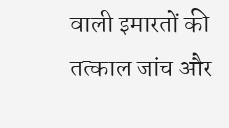वाली इमारतों की तत्काल जांच और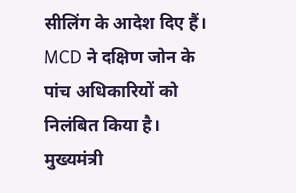सीलिंग के आदेश दिए हैं। MCD ने दक्षिण जोन के पांच अधिकारियों को निलंबित किया है। मुख्यमंत्री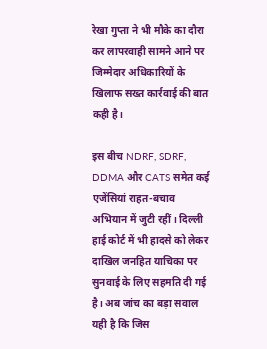रेखा गुप्ता ने भी मौके का दौरा कर लापरवाही सामने आने पर जिम्मेदार अधिकारियों के खिलाफ सख्त कार्रवाई की बात कही है।

इस बीच NDRF, SDRF, DDMA और CATS समेत कई एजेंसियां राहत-बचाव अभियान में जुटी रहीं। दिल्ली हाई कोर्ट में भी हादसे को लेकर दाखिल जनहित याचिका पर सुनवाई के लिए सहमति दी गई है। अब जांच का बड़ा सवाल यही है कि जिस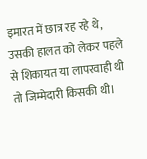इमारत में छात्र रह रहे थे, उसकी हालत को लेकर पहले से शिकायत या लापरवाही थी तो जिम्मेदारी किसकी थी।